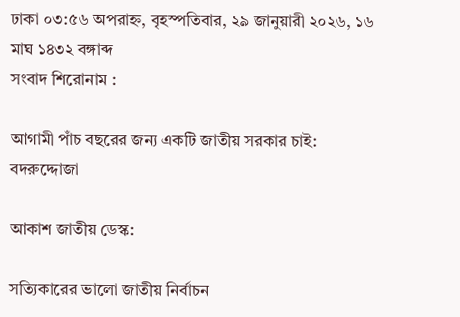ঢাকা ০৩:৫৬ অপরাহ্ন, বৃহস্পতিবার, ২৯ জানুয়ারী ২০২৬, ১৬ মাঘ ১৪৩২ বঙ্গাব্দ
সংবাদ শিরোনাম :

আগামী পাঁচ বছরের জন্য একটি জাতীয় সরকার চাই: বদরুদ্দোজা

আকাশ জাতীয় ডেস্ক:

সত্যিকারের ভালো জাতীয় নির্বাচন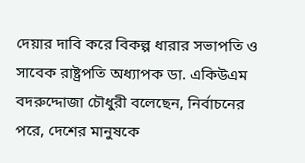দেয়ার দাবি করে বিকল্প ধারার সভাপতি ও সাবেক রাষ্ট্রপতি অধ্যাপক ডা. একিউএম বদরুদ্দোজা চৌধুরী বলেছেন, নির্বাচনের পরে, দেশের মানুষকে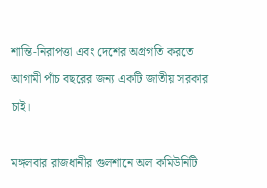শান্তি-নিরাপত্তা এবং দেশের অগ্রগতি করতে আগামী পাঁচ বছরের জন্য একটি জাতীয় সরকার চাই।

মঙ্গলবার রাজধানীর গুলশানে অল কমিউনিটি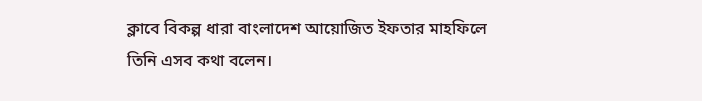ক্লাবে বিকল্প ধারা বাংলাদেশ আয়োজিত ইফতার মাহফিলে তিনি এসব কথা বলেন।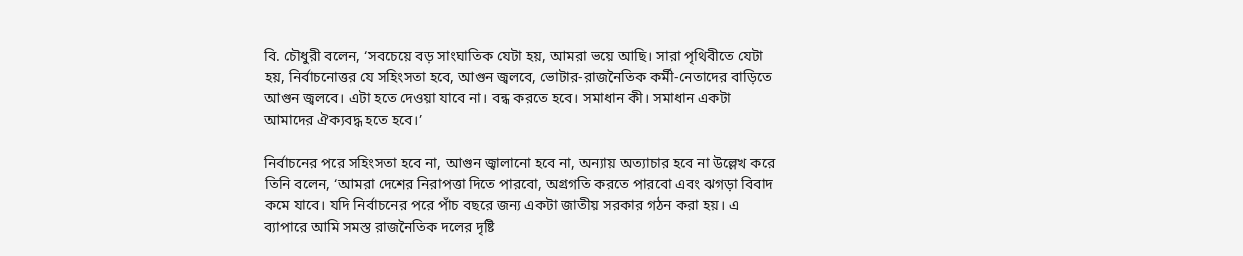বি. চৌধুরী বলেন, ‘সবচেয়ে বড় সাংঘাতিক যেটা হয়, আমরা ভয়ে আছি। সারা পৃথিবীতে যেটা হয়, নির্বাচনোত্তর যে সহিংসতা হবে, আগুন জ্বলবে, ভোটার-রাজনৈতিক কর্মী-নেতাদের বাড়িতে আগুন জ্বলবে। এটা হতে দেওয়া যাবে না। বন্ধ করতে হবে। সমাধান কী। সমাধান একটা আমাদের ঐক্যবদ্ধ হতে হবে।’

নির্বাচনের পরে সহিংসতা হবে না, আগুন জ্বালানো হবে না, অন্যায় অত্যাচার হবে না উল্লেখ করে তিনি বলেন, ‘আমরা দেশের নিরাপত্তা দিতে পারবো, অগ্রগতি করতে পারবো এবং ঝগড়া বিবাদ কমে যাবে। যদি নির্বাচনের পরে পাঁচ বছরে জন্য একটা জাতীয় সরকার গঠন করা হয়। এ ব্যাপারে আমি সমস্ত রাজনৈতিক দলের দৃষ্টি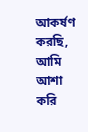আকর্ষণ করছি, আমি আশা করি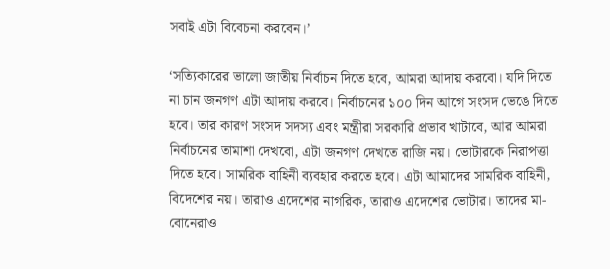সবাই এটা বিবেচনা করবেন।’

‘সত্যিকারের ভালো জাতীয় নির্বাচন দিতে হবে, আমরা আদায় করবো। যদি দিতে না চান জনগণ এটা আদায় করবে। নির্বাচনের ১০০ দিন আগে সংসদ ভেঙে দিতে হবে। তার কারণ সংসদ সদস্য এবং মন্ত্রীরা সরকারি প্রভাব খাটাবে, আর আমরা নির্বাচনের তামাশা দেখবো, এটা জনগণ দেখতে রাজি নয়। ভোটারকে নিরাপত্তা দিতে হবে। সামরিক বাহিনী ব্যবহার করতে হবে। এটা আমাদের সামরিক বাহিনী, বিদেশের নয়। তারাও এদেশের নাগরিক, তারাও এদেশের ভোটার। তাদের মা-বোনেরাও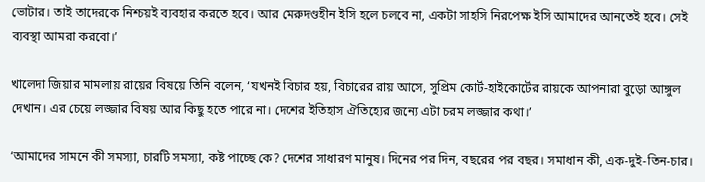ভোটার। তাই তাদেরকে নিশ্চয়ই ব্যবহার করতে হবে। আর মেরুদণ্ডহীন ইসি হলে চলবে না, একটা সাহসি নিরপেক্ষ ইসি আমাদের আনতেই হবে। সেই ব্যবস্থা আমরা করবো।’

খালেদা জিয়ার মামলায় রায়ের বিষয়ে তিনি বলেন, ‘যখনই বিচার হয়, বিচারের রায় আসে, সুপ্রিম কোর্ট-হাইকোর্টের রায়কে আপনারা বুড়ো আঙ্গুল দেখান। এর চেয়ে লজ্জার বিষয় আর কিছু হতে পারে না। দেশের ইতিহাস ঐতিহ্যের জন্যে এটা চরম লজ্জার কথা।’

‘আমাদের সামনে কী সমস্যা, চারটি সমস্যা, কষ্ট পাচ্ছে কে? দেশের সাধারণ মানুষ। দিনের পর দিন, বছরের পর বছর। সমাধান কী, এক-দুই-তিন-চার।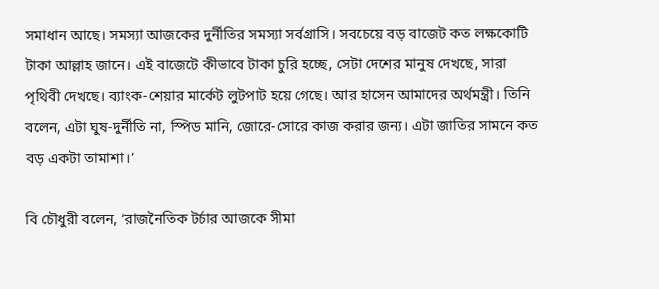সমাধান আছে। সমস্যা আজকের দুর্নীতির সমস্যা সর্বগ্রাসি। সবচেয়ে বড় বাজেট কত লক্ষকোটি টাকা আল্লাহ জানে। এই বাজেটে কীভাবে টাকা চুরি হচ্ছে, সেটা দেশের মানুষ দেখছে, সারা পৃথিবী দেখছে। ব্যাংক-শেয়ার মার্কেট লুটপাট হয়ে গেছে। আর হাসেন আমাদের অর্থমন্ত্রী। তিনি বলেন, এটা ঘুষ-দুর্নীতি না, স্পিড মানি, জোরে-সোরে কাজ করার জন্য। এটা জাতির সামনে কত বড় একটা তামাশা।’

বি চৌধুরী বলেন, ‘রাজনৈতিক টর্চার আজকে সীমা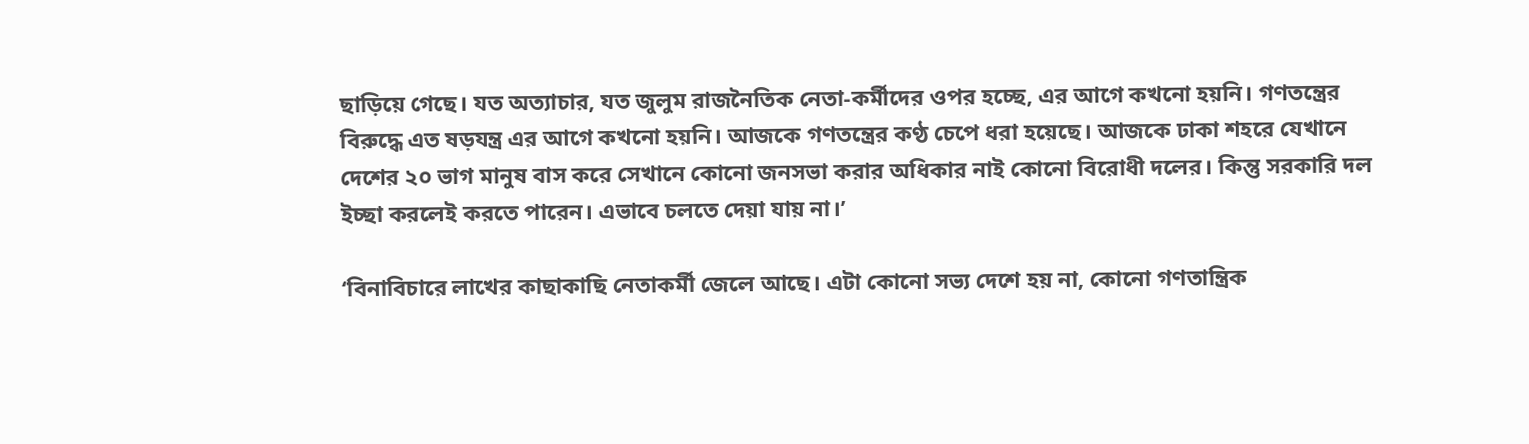ছাড়িয়ে গেছে। যত অত্যাচার, যত জুলুম রাজনৈতিক নেতা-কর্মীদের ওপর হচ্ছে, এর আগে কখনো হয়নি। গণতন্ত্রের বিরুদ্ধে এত ষড়যন্ত্র এর আগে কখনো হয়নি। আজকে গণতন্ত্রের কণ্ঠ চেপে ধরা হয়েছে। আজকে ঢাকা শহরে যেখানে দেশের ২০ ভাগ মানুষ বাস করে সেখানে কোনো জনসভা করার অধিকার নাই কোনো বিরোধী দলের। কিন্তু সরকারি দল ইচ্ছা করলেই করতে পারেন। এভাবে চলতে দেয়া যায় না।’

‘বিনাবিচারে লাখের কাছাকাছি নেতাকর্মী জেলে আছে। এটা কোনো সভ্য দেশে হয় না, কোনো গণতান্ত্রিক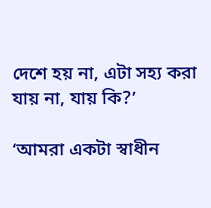দেশে হয় না, এটা সহ্য করা যায় না, যায় কি?’

‘আমরা একটা স্বাধীন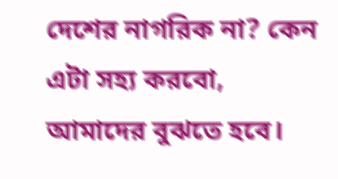দেশের নাগরিক না? কেন এটা সহ্য করবো, আমাদের বুঝতে হবে।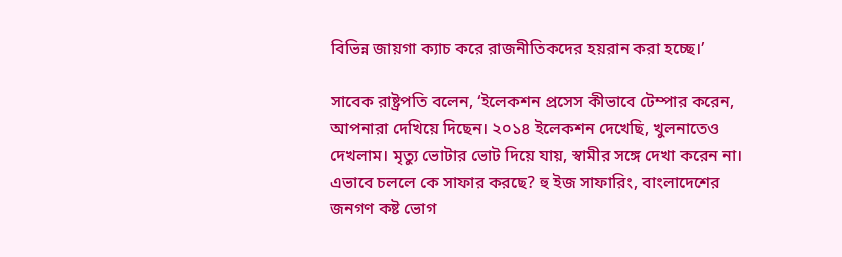বিভিন্ন জায়গা ক্যাচ করে রাজনীতিকদের হয়রান করা হচ্ছে।’

সাবেক রাষ্ট্রপতি বলেন, ‘ইলেকশন প্রসেস কীভাবে টেম্পার করেন, আপনারা দেখিয়ে দিছেন। ২০১৪ ইলেকশন দেখেছি, খুলনাতেও দেখলাম। মৃত্যু ভোটার ভোট দিয়ে যায়, স্বামীর সঙ্গে দেখা করেন না। এভাবে চললে কে সাফার করছে? হু ইজ সাফারিং, বাংলাদেশের জনগণ কষ্ট ভোগ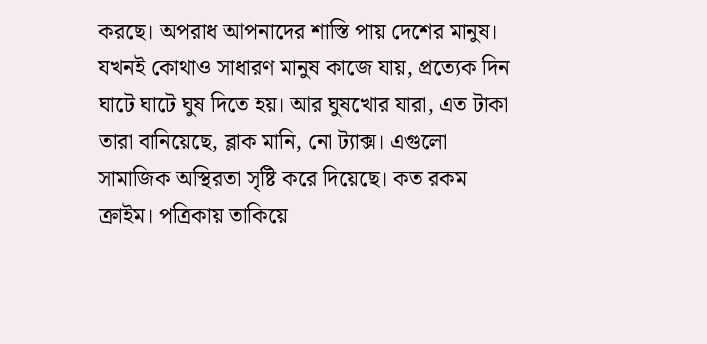করছে। অপরাধ আপনাদের শাস্তি পায় দেশের মানুষ। যখনই কোথাও সাধারণ মানুষ কাজে যায়, প্রত্যেক দিন ঘাটে ঘাটে ঘুষ দিতে হয়। আর ঘুষখোর যারা, এত টাকা তারা বানিয়েছে, ব্লাক মানি, নো ট্যাক্স। এগুলো সামাজিক অস্থিরতা সৃষ্টি করে দিয়েছে। কত রকম ক্রাইম। পত্রিকায় তাকিয়ে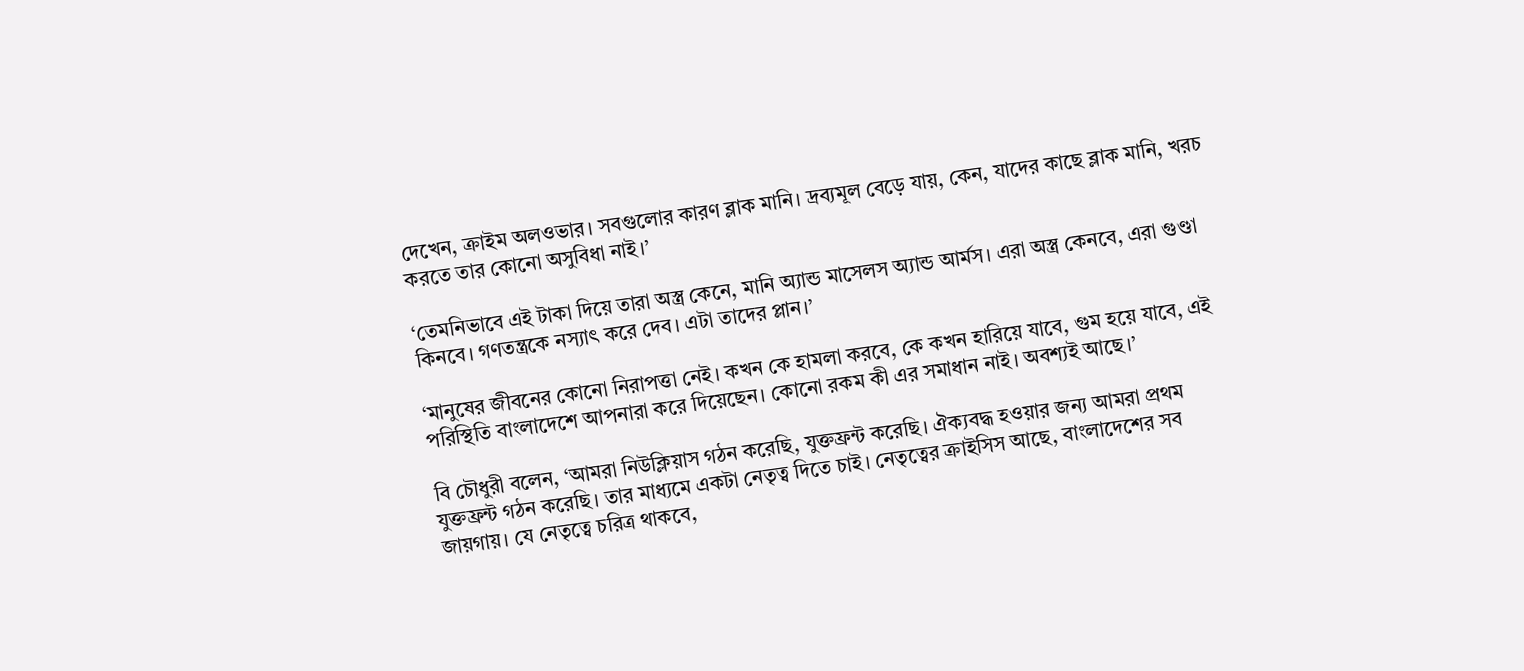দেখেন, ক্রাইম অলওভার। সবগুলোর কারণ ব্লাক মানি। দ্রব্যমূল বেড়ে যায়, কেন, যাদের কাছে ব্লাক মানি, খরচ করতে তার কোনো অসুবিধা নাই।’

‘তেমনিভাবে এই টাকা দিয়ে তারা অস্ত্র কেনে, মানি অ্যান্ড মাসেলস অ্যান্ড আর্মস। এরা অস্ত্র কেনবে, এরা গুণ্ডা কিনবে। গণতন্ত্রকে নস্যাৎ করে দেব। এটা তাদের প্লান।’

‘মানুষের জীবনের কোনো নিরাপত্তা নেই। কখন কে হামলা করবে, কে কখন হারিয়ে যাবে, গুম হয়ে যাবে, এই পরিস্থিতি বাংলাদেশে আপনারা করে দিয়েছেন। কোনো রকম কী এর সমাধান নাই। অবশ্যই আছে।’

বি চৌধুরী বলেন, ‘আমরা নিউক্লিয়াস গঠন করেছি, যুক্তফ্রন্ট করেছি। ঐক্যবদ্ধ হওয়ার জন্য আমরা প্রথম যুক্তফ্রন্ট গঠন করেছি। তার মাধ্যমে একটা নেতৃত্ব দিতে চাই। নেতৃত্বের ক্রাইসিস আছে, বাংলাদেশের সব জায়গায়। যে নেতৃত্বে চরিত্র থাকবে,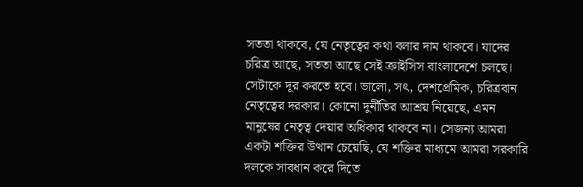সততা থাকবে, যে নেতৃত্বের কথা বলার দাম থাকবে। যাদের চরিত্র আছে, সততা আছে সেই ক্রাইসিস বাংলাদেশে চলছে। সেটাকে দূর করতে হবে। ভালো, সৎ, দেশপ্রেমিক, চরিত্রবান নেতৃত্বের দরকার। কোনো দুর্নীতির আশ্রয় নিয়েছে, এমন মানুষের নেতৃত্ব দেয়ার অধিকার থাকবে না। সেজন্য আমরা একটা শক্তির উত্থান চেয়েছি, যে শক্তির মাধ্যমে আমরা সরকারি দলকে সাবধান করে দিতে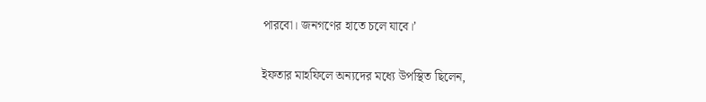পারবো। জনগণের হাতে চলে যাবে।’

ইফতার মাহফিলে অন্যদের মধ্যে উপস্থিত ছিলেন,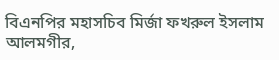বিএনপির মহাসচিব মির্জা ফখরুল ইসলাম আলমগীর,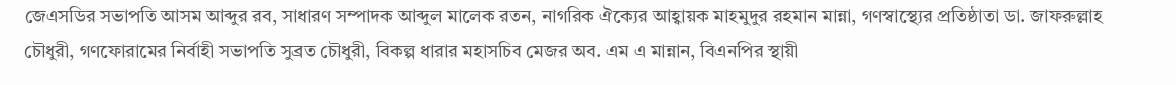জেএসডির সভাপতি আসম আব্দুর রব, সাধারণ সম্পাদক আব্দুল মালেক রতন, নাগরিক ঐক্যের আহ্বায়ক মাহমুদুর রহমান মান্না, গণস্বাস্থ্যের প্রতিষ্ঠাতা ডা. জাফরুল্লাহ চৌধুরী, গণফোরামের নির্বাহী সভাপতি সুব্রত চৌধুরী, বিকল্প ধারার মহাসচিব মেজর অব. এম এ মান্নান, বিএনপির স্থায়ী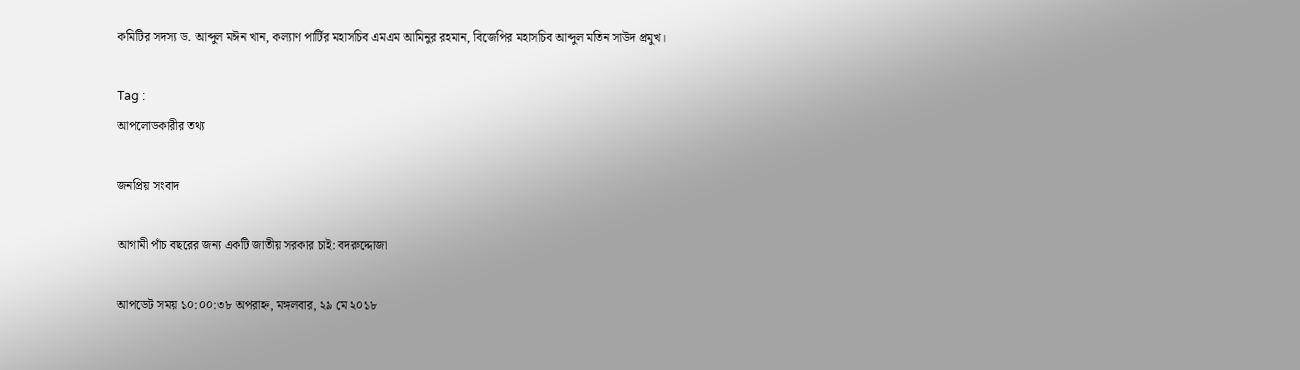কমিটির সদস্য ড. আব্দুল মঈন খান, কল্যাণ পার্টির মহাসচিব এমএম আমিনুর রহমান, বিজেপির মহাসচিব আব্দুল মতিন সাউদ প্রমুখ।

Tag :
আপলোডকারীর তথ্য

জনপ্রিয় সংবাদ

আগামী পাঁচ বছরের জন্য একটি জাতীয় সরকার চাই: বদরুদ্দোজা

আপডেট সময় ১০:০০:৩৮ অপরাহ্ন, মঙ্গলবার, ২৯ মে ২০১৮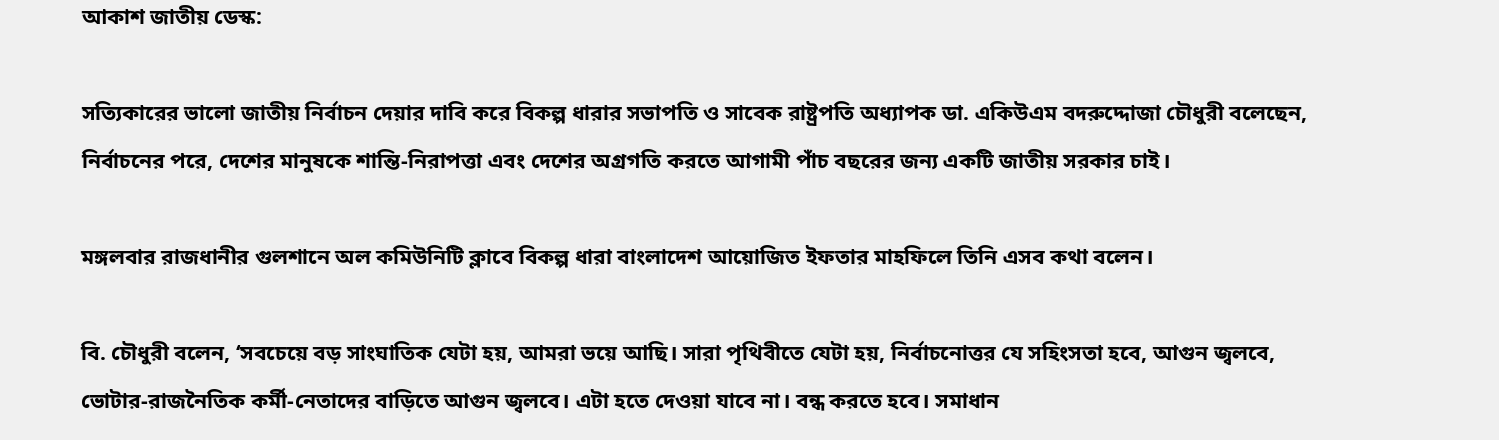আকাশ জাতীয় ডেস্ক:

সত্যিকারের ভালো জাতীয় নির্বাচন দেয়ার দাবি করে বিকল্প ধারার সভাপতি ও সাবেক রাষ্ট্রপতি অধ্যাপক ডা. একিউএম বদরুদ্দোজা চৌধুরী বলেছেন, নির্বাচনের পরে, দেশের মানুষকে শান্তি-নিরাপত্তা এবং দেশের অগ্রগতি করতে আগামী পাঁচ বছরের জন্য একটি জাতীয় সরকার চাই।

মঙ্গলবার রাজধানীর গুলশানে অল কমিউনিটি ক্লাবে বিকল্প ধারা বাংলাদেশ আয়োজিত ইফতার মাহফিলে তিনি এসব কথা বলেন।

বি. চৌধুরী বলেন, ‘সবচেয়ে বড় সাংঘাতিক যেটা হয়, আমরা ভয়ে আছি। সারা পৃথিবীতে যেটা হয়, নির্বাচনোত্তর যে সহিংসতা হবে, আগুন জ্বলবে, ভোটার-রাজনৈতিক কর্মী-নেতাদের বাড়িতে আগুন জ্বলবে। এটা হতে দেওয়া যাবে না। বন্ধ করতে হবে। সমাধান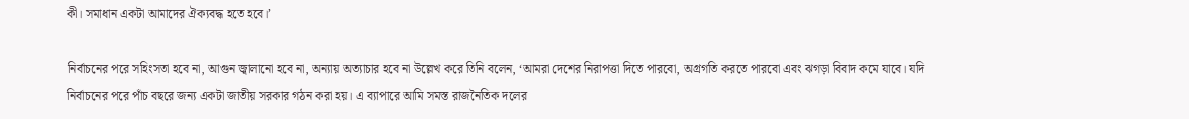কী। সমাধান একটা আমাদের ঐক্যবদ্ধ হতে হবে।’

নির্বাচনের পরে সহিংসতা হবে না, আগুন জ্বালানো হবে না, অন্যায় অত্যাচার হবে না উল্লেখ করে তিনি বলেন, ‘আমরা দেশের নিরাপত্তা দিতে পারবো, অগ্রগতি করতে পারবো এবং ঝগড়া বিবাদ কমে যাবে। যদি নির্বাচনের পরে পাঁচ বছরে জন্য একটা জাতীয় সরকার গঠন করা হয়। এ ব্যাপারে আমি সমস্ত রাজনৈতিক দলের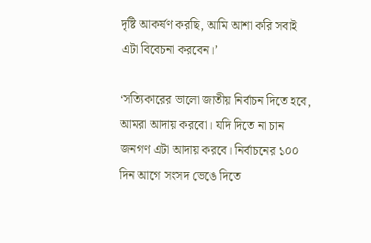দৃষ্টি আকর্ষণ করছি, আমি আশা করি সবাই এটা বিবেচনা করবেন।’

‘সত্যিকারের ভালো জাতীয় নির্বাচন দিতে হবে, আমরা আদায় করবো। যদি দিতে না চান জনগণ এটা আদায় করবে। নির্বাচনের ১০০ দিন আগে সংসদ ভেঙে দিতে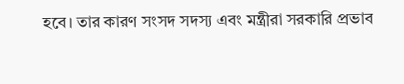হবে। তার কারণ সংসদ সদস্য এবং মন্ত্রীরা সরকারি প্রভাব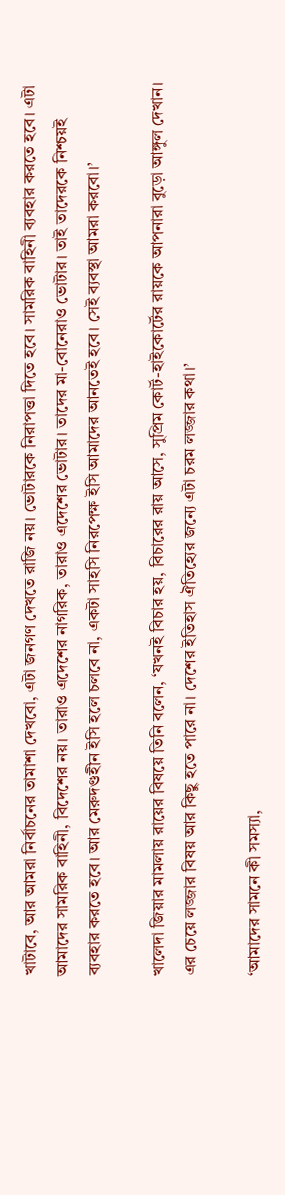খাটাবে, আর আমরা নির্বাচনের তামাশা দেখবো, এটা জনগণ দেখতে রাজি নয়। ভোটারকে নিরাপত্তা দিতে হবে। সামরিক বাহিনী ব্যবহার করতে হবে। এটা আমাদের সামরিক বাহিনী, বিদেশের নয়। তারাও এদেশের নাগরিক, তারাও এদেশের ভোটার। তাদের মা-বোনেরাও ভোটার। তাই তাদেরকে নিশ্চয়ই ব্যবহার করতে হবে। আর মেরুদণ্ডহীন ইসি হলে চলবে না, একটা সাহসি নিরপেক্ষ ইসি আমাদের আনতেই হবে। সেই ব্যবস্থা আমরা করবো।’

খালেদা জিয়ার মামলায় রায়ের বিষয়ে তিনি বলেন, ‘যখনই বিচার হয়, বিচারের রায় আসে, সুপ্রিম কোর্ট-হাইকোর্টের রায়কে আপনারা বুড়ো আঙ্গুল দেখান। এর চেয়ে লজ্জার বিষয় আর কিছু হতে পারে না। দেশের ইতিহাস ঐতিহ্যের জন্যে এটা চরম লজ্জার কথা।’

‘আমাদের সামনে কী সমস্যা,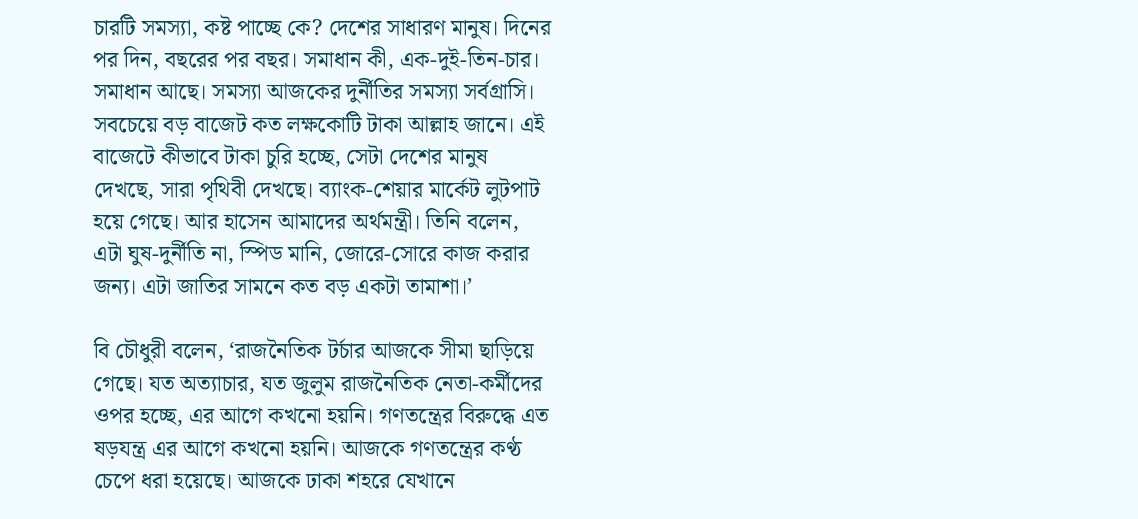চারটি সমস্যা, কষ্ট পাচ্ছে কে? দেশের সাধারণ মানুষ। দিনের পর দিন, বছরের পর বছর। সমাধান কী, এক-দুই-তিন-চার। সমাধান আছে। সমস্যা আজকের দুর্নীতির সমস্যা সর্বগ্রাসি। সবচেয়ে বড় বাজেট কত লক্ষকোটি টাকা আল্লাহ জানে। এই বাজেটে কীভাবে টাকা চুরি হচ্ছে, সেটা দেশের মানুষ দেখছে, সারা পৃথিবী দেখছে। ব্যাংক-শেয়ার মার্কেট লুটপাট হয়ে গেছে। আর হাসেন আমাদের অর্থমন্ত্রী। তিনি বলেন, এটা ঘুষ-দুর্নীতি না, স্পিড মানি, জোরে-সোরে কাজ করার জন্য। এটা জাতির সামনে কত বড় একটা তামাশা।’

বি চৌধুরী বলেন, ‘রাজনৈতিক টর্চার আজকে সীমা ছাড়িয়ে গেছে। যত অত্যাচার, যত জুলুম রাজনৈতিক নেতা-কর্মীদের ওপর হচ্ছে, এর আগে কখনো হয়নি। গণতন্ত্রের বিরুদ্ধে এত ষড়যন্ত্র এর আগে কখনো হয়নি। আজকে গণতন্ত্রের কণ্ঠ চেপে ধরা হয়েছে। আজকে ঢাকা শহরে যেখানে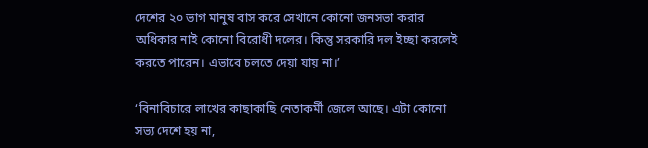দেশের ২০ ভাগ মানুষ বাস করে সেখানে কোনো জনসভা করার অধিকার নাই কোনো বিরোধী দলের। কিন্তু সরকারি দল ইচ্ছা করলেই করতে পারেন। এভাবে চলতে দেয়া যায় না।’

‘বিনাবিচারে লাখের কাছাকাছি নেতাকর্মী জেলে আছে। এটা কোনো সভ্য দেশে হয় না,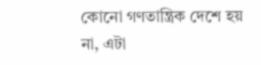কোনো গণতান্ত্রিক দেশে হয় না, এটা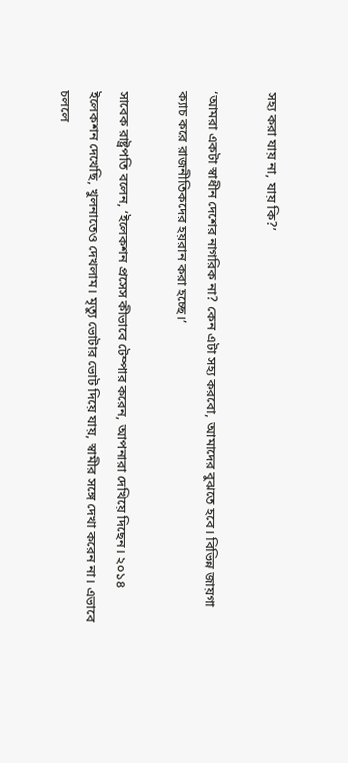সহ্য করা যায় না, যায় কি?’

‘আমরা একটা স্বাধীন দেশের নাগরিক না? কেন এটা সহ্য করবো, আমাদের বুঝতে হবে। বিভিন্ন জায়গা ক্যাচ করে রাজনীতিকদের হয়রান করা হচ্ছে।’

সাবেক রাষ্ট্রপতি বলেন, ‘ইলেকশন প্রসেস কীভাবে টেম্পার করেন, আপনারা দেখিয়ে দিছেন। ২০১৪ ইলেকশন দেখেছি, খুলনাতেও দেখলাম। মৃত্যু ভোটার ভোট দিয়ে যায়, স্বামীর সঙ্গে দেখা করেন না। এভাবে চললে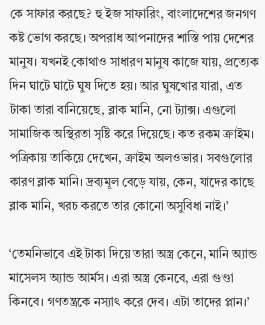কে সাফার করছে? হু ইজ সাফারিং, বাংলাদেশের জনগণ কষ্ট ভোগ করছে। অপরাধ আপনাদের শাস্তি পায় দেশের মানুষ। যখনই কোথাও সাধারণ মানুষ কাজে যায়, প্রত্যেক দিন ঘাটে ঘাটে ঘুষ দিতে হয়। আর ঘুষখোর যারা, এত টাকা তারা বানিয়েছে, ব্লাক মানি, নো ট্যাক্স। এগুলো সামাজিক অস্থিরতা সৃষ্টি করে দিয়েছে। কত রকম ক্রাইম। পত্রিকায় তাকিয়ে দেখেন, ক্রাইম অলওভার। সবগুলোর কারণ ব্লাক মানি। দ্রব্যমূল বেড়ে যায়, কেন, যাদের কাছে ব্লাক মানি, খরচ করতে তার কোনো অসুবিধা নাই।’

‘তেমনিভাবে এই টাকা দিয়ে তারা অস্ত্র কেনে, মানি অ্যান্ড মাসেলস অ্যান্ড আর্মস। এরা অস্ত্র কেনবে, এরা গুণ্ডা কিনবে। গণতন্ত্রকে নস্যাৎ করে দেব। এটা তাদের প্লান।’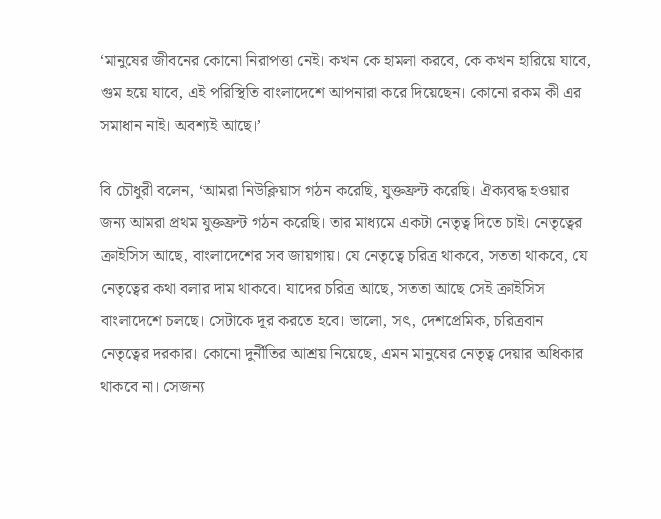‘মানুষের জীবনের কোনো নিরাপত্তা নেই। কখন কে হামলা করবে, কে কখন হারিয়ে যাবে, গুম হয়ে যাবে, এই পরিস্থিতি বাংলাদেশে আপনারা করে দিয়েছেন। কোনো রকম কী এর সমাধান নাই। অবশ্যই আছে।’

বি চৌধুরী বলেন, ‘আমরা নিউক্লিয়াস গঠন করেছি, যুক্তফ্রন্ট করেছি। ঐক্যবদ্ধ হওয়ার জন্য আমরা প্রথম যুক্তফ্রন্ট গঠন করেছি। তার মাধ্যমে একটা নেতৃত্ব দিতে চাই। নেতৃত্বের ক্রাইসিস আছে, বাংলাদেশের সব জায়গায়। যে নেতৃত্বে চরিত্র থাকবে, সততা থাকবে, যে নেতৃত্বের কথা বলার দাম থাকবে। যাদের চরিত্র আছে, সততা আছে সেই ক্রাইসিস বাংলাদেশে চলছে। সেটাকে দূর করতে হবে। ভালো, সৎ, দেশপ্রেমিক, চরিত্রবান নেতৃত্বের দরকার। কোনো দুর্নীতির আশ্রয় নিয়েছে, এমন মানুষের নেতৃত্ব দেয়ার অধিকার থাকবে না। সেজন্য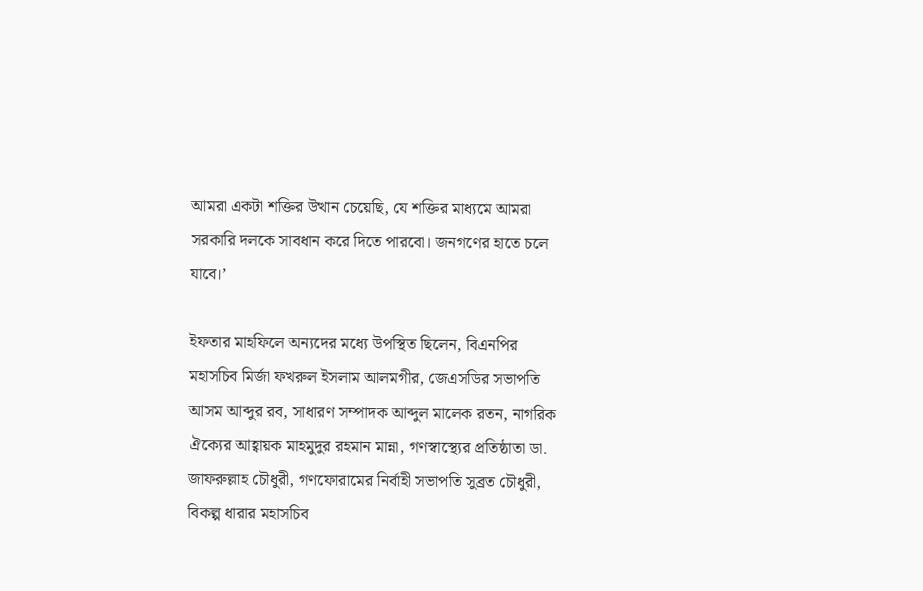আমরা একটা শক্তির উত্থান চেয়েছি, যে শক্তির মাধ্যমে আমরা সরকারি দলকে সাবধান করে দিতে পারবো। জনগণের হাতে চলে যাবে।’

ইফতার মাহফিলে অন্যদের মধ্যে উপস্থিত ছিলেন, বিএনপির মহাসচিব মির্জা ফখরুল ইসলাম আলমগীর, জেএসডির সভাপতি আসম আব্দুর রব, সাধারণ সম্পাদক আব্দুল মালেক রতন, নাগরিক ঐক্যের আহ্বায়ক মাহমুদুর রহমান মান্না, গণস্বাস্থ্যের প্রতিষ্ঠাতা ডা. জাফরুল্লাহ চৌধুরী, গণফোরামের নির্বাহী সভাপতি সুব্রত চৌধুরী, বিকল্প ধারার মহাসচিব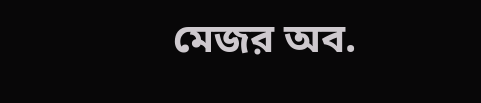মেজর অব.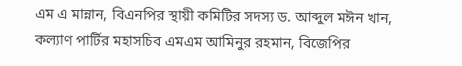এম এ মান্নান, বিএনপির স্থায়ী কমিটির সদস্য ড. আব্দুল মঈন খান, কল্যাণ পার্টির মহাসচিব এমএম আমিনুর রহমান, বিজেপির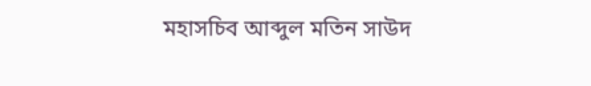মহাসচিব আব্দুল মতিন সাউদ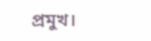প্রমুখ।